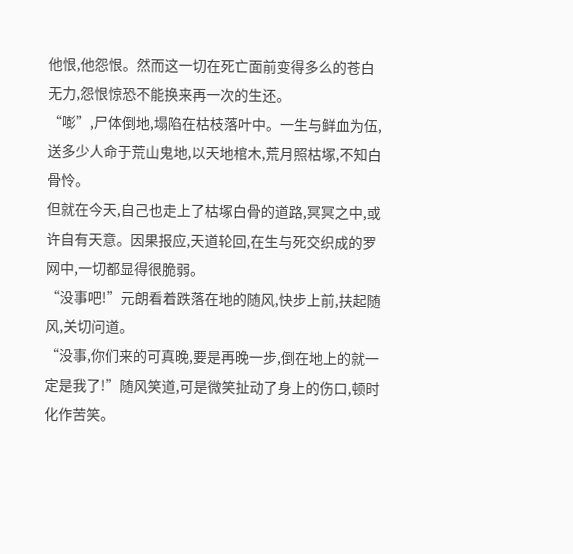他恨,他怨恨。然而这一切在死亡面前变得多么的苍白无力,怨恨惊恐不能换来再一次的生还。
“嘭”,尸体倒地,塌陷在枯枝落叶中。一生与鲜血为伍,送多少人命于荒山鬼地,以天地棺木,荒月照枯塚,不知白骨怜。
但就在今天,自己也走上了枯塚白骨的道路,冥冥之中,或许自有天意。因果报应,天道轮回,在生与死交织成的罗网中,一切都显得很脆弱。
“没事吧!”元朗看着跌落在地的随风,快步上前,扶起随风,关切问道。
“没事,你们来的可真晚,要是再晚一步,倒在地上的就一定是我了!”随风笑道,可是微笑扯动了身上的伤口,顿时化作苦笑。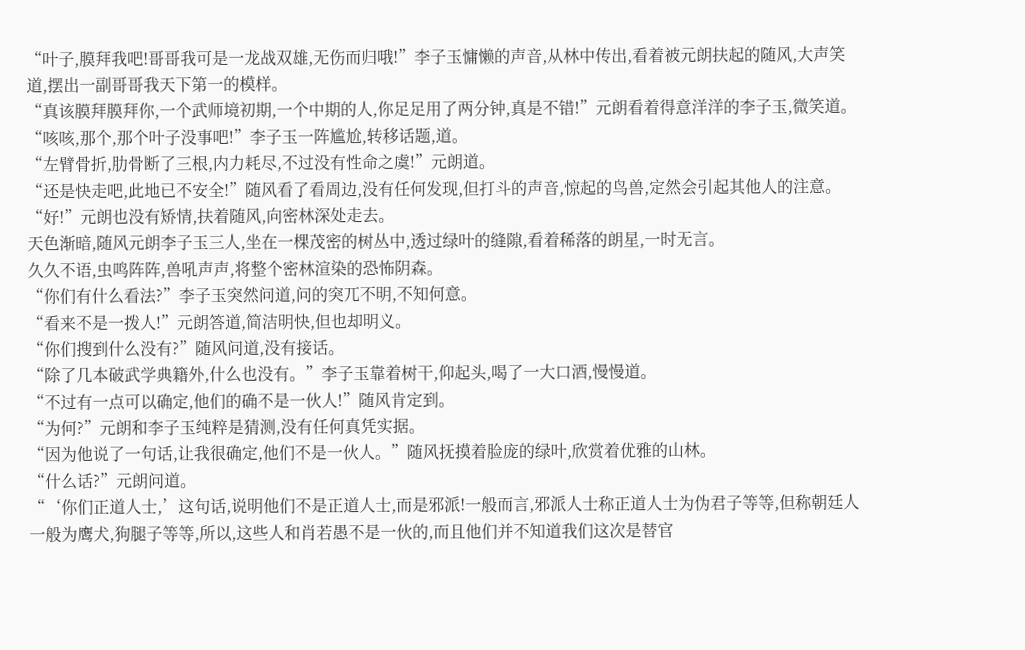“叶子,膜拜我吧!哥哥我可是一龙战双雄,无伤而归哦!”李子玉慵懒的声音,从林中传出,看着被元朗扶起的随风,大声笑道,摆出一副哥哥我天下第一的模样。
“真该膜拜膜拜你,一个武师境初期,一个中期的人,你足足用了两分钟,真是不错!”元朗看着得意洋洋的李子玉,微笑道。
“咳咳,那个,那个叶子没事吧!”李子玉一阵尴尬,转移话题,道。
“左臂骨折,肋骨断了三根,内力耗尽,不过没有性命之虞!”元朗道。
“还是快走吧,此地已不安全!”随风看了看周边,没有任何发现,但打斗的声音,惊起的鸟兽,定然会引起其他人的注意。
“好!”元朗也没有矫情,扶着随风,向密林深处走去。
天色渐暗,随风元朗李子玉三人,坐在一棵茂密的树丛中,透过绿叶的缝隙,看着稀落的朗星,一时无言。
久久不语,虫鸣阵阵,兽吼声声,将整个密林渲染的恐怖阴森。
“你们有什么看法?”李子玉突然问道,问的突兀不明,不知何意。
“看来不是一拨人!”元朗答道,简洁明快,但也却明义。
“你们搜到什么没有?”随风问道,没有接话。
“除了几本破武学典籍外,什么也没有。”李子玉靠着树干,仰起头,喝了一大口酒,慢慢道。
“不过有一点可以确定,他们的确不是一伙人!”随风肯定到。
“为何?”元朗和李子玉纯粹是猜测,没有任何真凭实据。
“因为他说了一句话,让我很确定,他们不是一伙人。”随风抚摸着脸庞的绿叶,欣赏着优雅的山林。
“什么话?”元朗问道。
“‘你们正道人士,’这句话,说明他们不是正道人士,而是邪派!一般而言,邪派人士称正道人士为伪君子等等,但称朝廷人一般为鹰犬,狗腿子等等,所以,这些人和肖若愚不是一伙的,而且他们并不知道我们这次是替官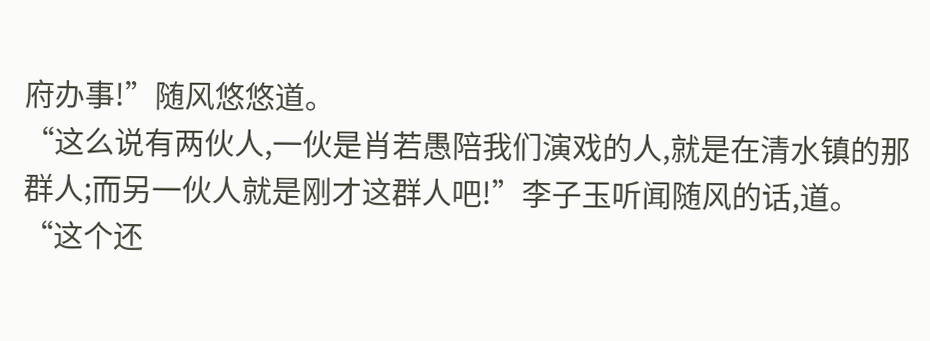府办事!”随风悠悠道。
“这么说有两伙人,一伙是肖若愚陪我们演戏的人,就是在清水镇的那群人;而另一伙人就是刚才这群人吧!”李子玉听闻随风的话,道。
“这个还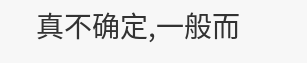真不确定,一般而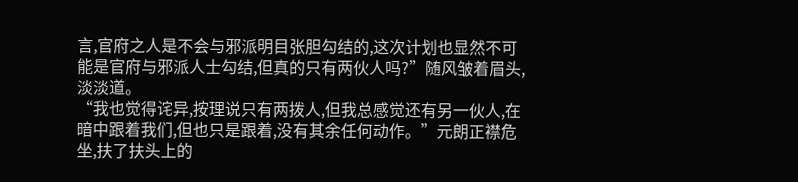言,官府之人是不会与邪派明目张胆勾结的,这次计划也显然不可能是官府与邪派人士勾结,但真的只有两伙人吗?”随风皱着眉头,淡淡道。
“我也觉得诧异,按理说只有两拨人,但我总感觉还有另一伙人,在暗中跟着我们,但也只是跟着,没有其余任何动作。”元朗正襟危坐,扶了扶头上的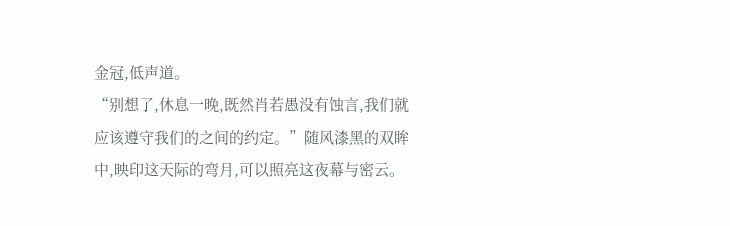金冠,低声道。
“别想了,休息一晚,既然肖若愚没有蚀言,我们就应该遵守我们的之间的约定。”随风漆黑的双眸中,映印这天际的弯月,可以照亮这夜幕与密云。